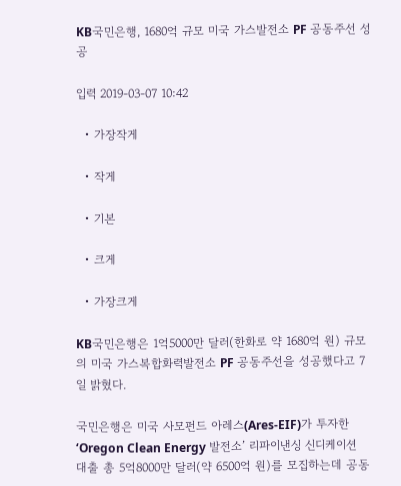KB국민은행, 1680억 규모 미국 가스발전소 PF 공동주선 성공

입력 2019-03-07 10:42

  • 가장작게

  • 작게

  • 기본

  • 크게

  • 가장크게

KB국민은행은 1억5000만 달러(한화로 약 1680억 원) 규모의 미국 가스복합화력발전소 PF 공동주선을 성공했다고 7일 밝혔다.

국민은행은 미국 사모펀드 아레스(Ares-EIF)가 투자한 ‘Oregon Clean Energy 발전소’ 리파이낸싱 신디케이션 대출 총 5억8000만 달러(약 6500억 원)를 모집하는데 공동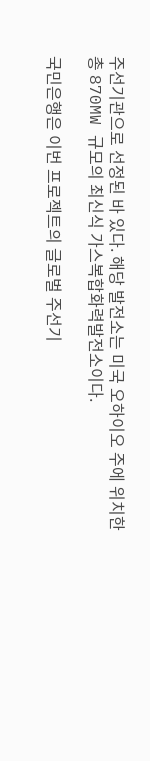주선기관으로 선정된 바 있다. 해당 발전소는 미국 오하이오 주에 위치한 총 870MW 규모의 최신식 가스복합화력발전소이다.

국민은행은 이번 프로젝트의 글로벌 주선기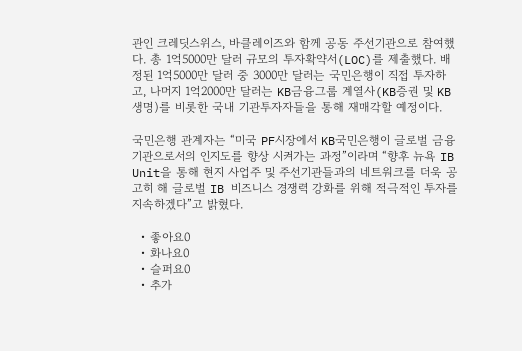관인 크레딧스위스, 바클레이즈와 함께 공동 주선기관으로 참여했다. 총 1억5000만 달러 규모의 투자확약서(LOC)를 제출했다. 배정된 1억5000만 달러 중 3000만 달러는 국민은행이 직접 투자하고, 나머지 1억2000만 달러는 KB금융그룹 계열사(KB증권 및 KB생명)를 비롯한 국내 기관투자자들을 통해 재매각할 예정이다.

국민은행 관계자는 “미국 PF시장에서 KB국민은행이 글로벌 금융기관으로서의 인지도를 향상 시켜가는 과정”이라며 “향후 뉴욕 IB Unit을 통해 현지 사업주 및 주선기관들과의 네트워크를 더욱 공고히 해 글로벌 IB 비즈니스 경쟁력 강화를 위해 적극적인 투자를 지속하겠다”고 밝혔다.

  • 좋아요0
  • 화나요0
  • 슬퍼요0
  • 추가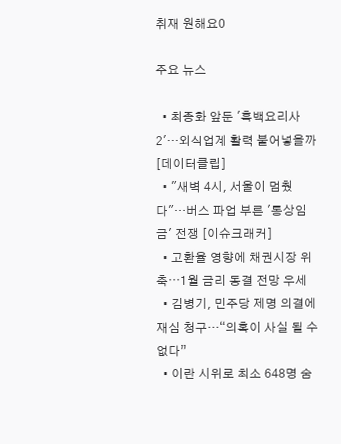취재 원해요0

주요 뉴스

  • 최종화 앞둔 '흑백요리사2'…외식업계 활력 불어넣을까 [데이터클립]
  • "새벽 4시, 서울이 멈췄다"…버스 파업 부른 '통상임금' 전쟁 [이슈크래커]
  • 고환율 영향에 채권시장 위축⋯1월 금리 동결 전망 우세
  • 김병기, 민주당 제명 의결에 재심 청구…“의혹이 사실 될 수 없다”
  • 이란 시위로 최소 648명 숨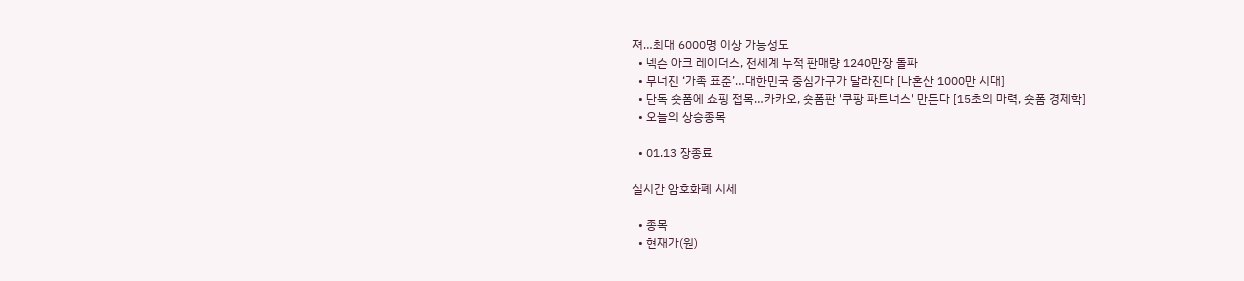져…최대 6000명 이상 가능성도
  • 넥슨 아크 레이더스, 전세계 누적 판매량 1240만장 돌파
  • 무너진 ‘가족 표준’…대한민국 중심가구가 달라진다 [나혼산 1000만 시대]
  • 단독 숏폼에 쇼핑 접목…카카오, 숏폼판 '쿠팡 파트너스' 만든다 [15초의 마력, 숏폼 경제학]
  • 오늘의 상승종목

  • 01.13 장종료

실시간 암호화폐 시세

  • 종목
  • 현재가(원)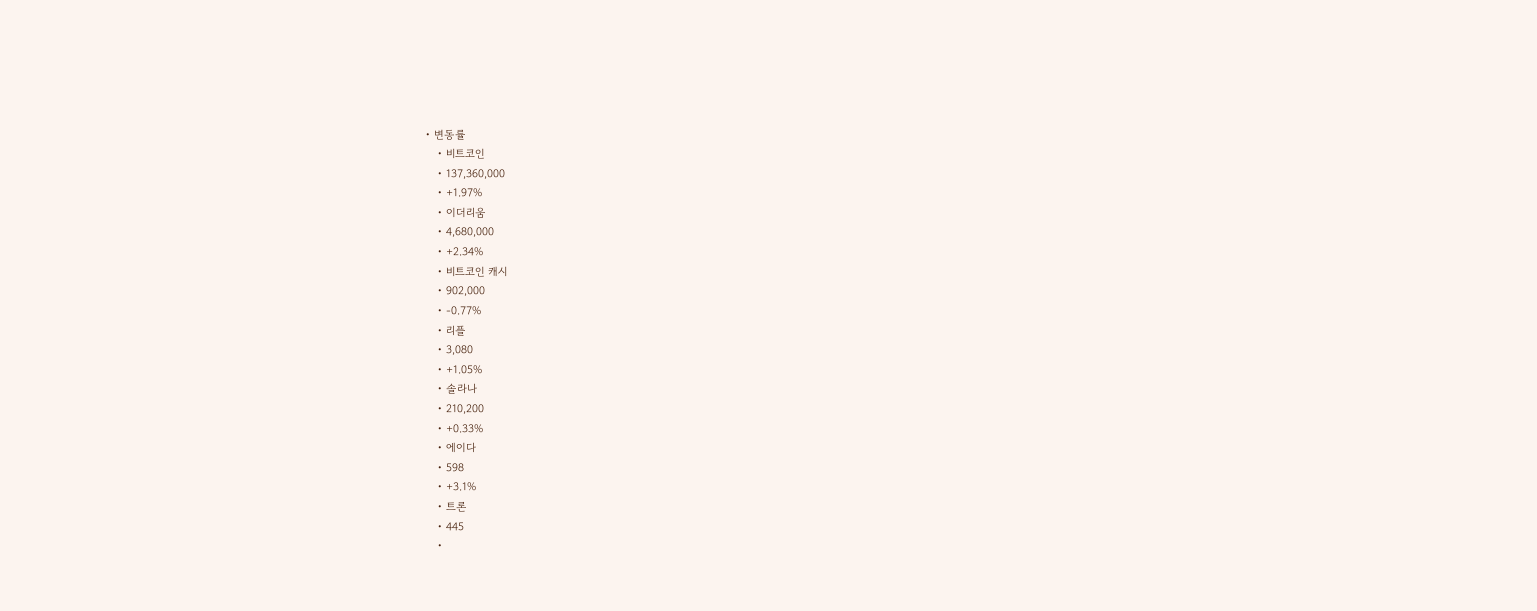• 변동률
    • 비트코인
    • 137,360,000
    • +1.97%
    • 이더리움
    • 4,680,000
    • +2.34%
    • 비트코인 캐시
    • 902,000
    • -0.77%
    • 리플
    • 3,080
    • +1.05%
    • 솔라나
    • 210,200
    • +0.33%
    • 에이다
    • 598
    • +3.1%
    • 트론
    • 445
    •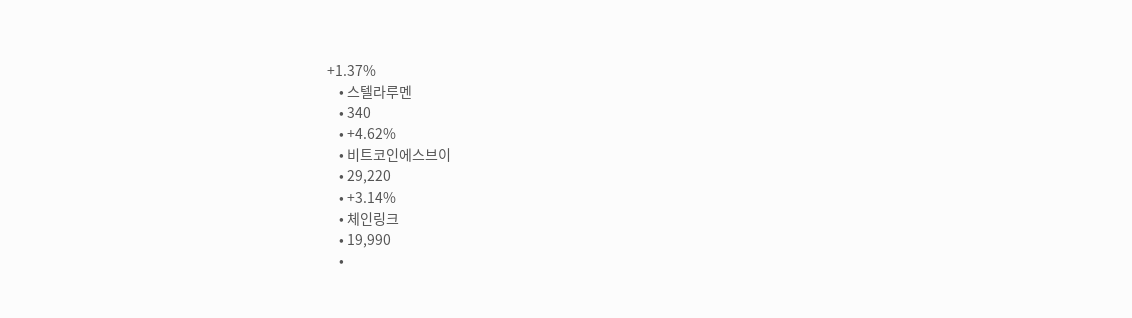+1.37%
    • 스텔라루멘
    • 340
    • +4.62%
    • 비트코인에스브이
    • 29,220
    • +3.14%
    • 체인링크
    • 19,990
    •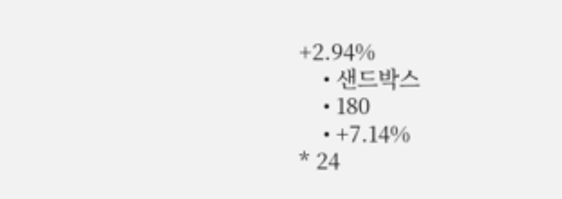+2.94%
    • 샌드박스
    • 180
    • +7.14%
* 24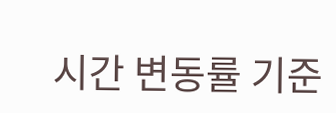시간 변동률 기준